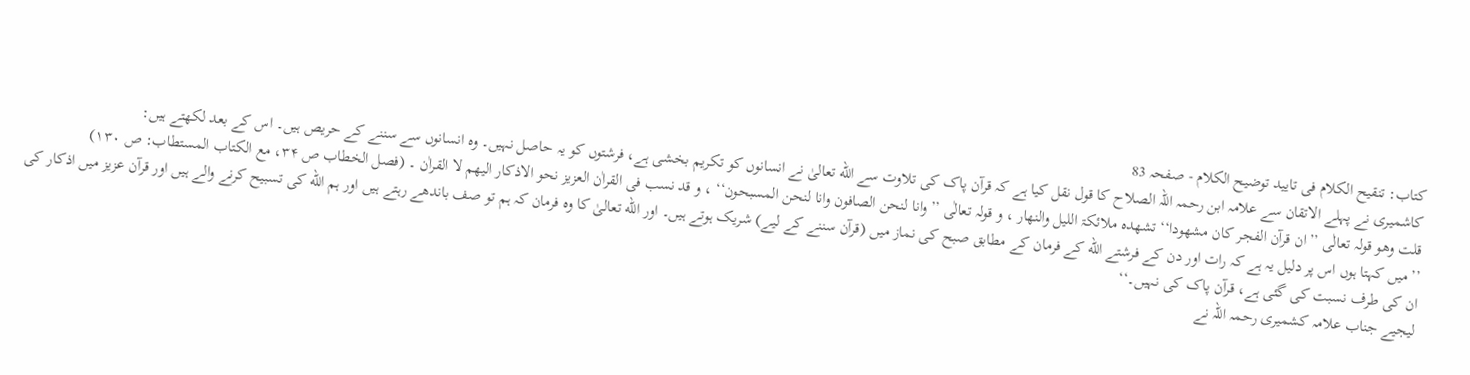کتاب: تنقیح الکلام فی تایید توضیح الکلام - صفحہ 83
کاشمیری نے پہلے الاتقان سے علامہ ابن رحمہ اللہ الصلاح کا قول نقل کیا ہے کہ قرآن پاک کی تلاوت سے الله تعالیٰ نے انسانوں کو تکریم بخشی ہے، فرشتوں کو یہ حاصل نہیں۔ وہ انسانوں سے سننے کے حریص ہیں۔ اس کے بعد لکھتے ہیں:
قلت وھو قولہ تعالٰی ’’ان قرآن الفجر کان مشھودا‘‘ تشھدہ ملائکۃ اللیل والنھار ، و قولہ تعالٰی ’’وانا لنحن الصافون وانا لنحن المسبحون‘‘ ، و قد نسب فی القراٰن العزیز نحو الاذکار الیھم لا القراٰن ۔ (فصل الخطاب ص ۳۴، مع الکتاب المستطاب: ص ۱۳۰)
’’میں کہتا ہوں اس پر دلیل یہ ہے کہ رات اور دن کے فرشتے الله کے فرمان کے مطابق صبح کی نماز میں (قرآن سننے کے لیے) شریک ہوتے ہیں۔ اور الله تعالیٰ کا وہ فرمان کہ ہم تو صف باندھے رہتے ہیں اور ہم الله کی تسبیح کرنے والے ہیں اور قرآن عزیز میں اذکار کی ان کی طرف نسبت کی گئی ہے، قرآن پاک کی نہیں۔‘‘
لیجیے جناب علامہ کشمیری رحمہ اللہ نے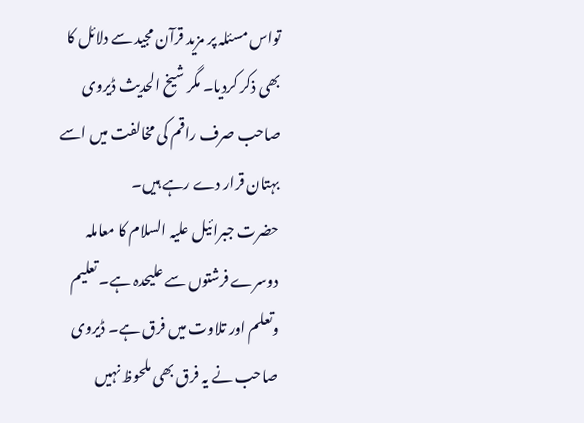تواس مسئلہ پر مزید قرآن مجید سے دلائل کا بھی ذکر کردیا۔ مگر شیخ الحدیث ڈیروی صاحب صرف راقم کی مخالفت میں اسے بہتان قرار دے رہے ہیں۔
حضرت جبرائیل علیہ السلام کا معاملہ دوسرے فرشتوں سے علیحدہ ہے۔ تعلیم وتعلم اور تلاوت میں فرق ہے۔ ڈیروی صاحب نے یہ فرق بھی ملحوظ نہیں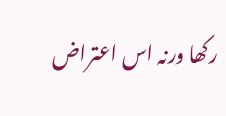رکھا ورنہ اس اعتراض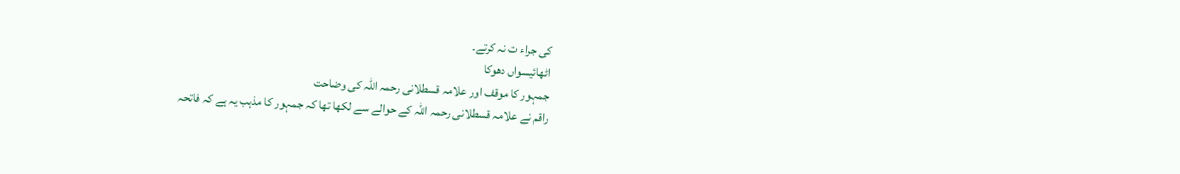کی جراء ت نہ کرتے۔
اٹھائیسواں دھوکا
جمہور کا موقف اور علامہ قسطلانی رحمہ اللہ کی وضاحت
راقم نے علامہ قسطلانی رحمہ اللہ کے حوالے سے لکھا تھا کہ جمہور کا مذہب یہ ہے کہ فاتحہ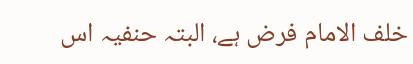خلف الامام فرض ہے، البتہ حنفیہ اس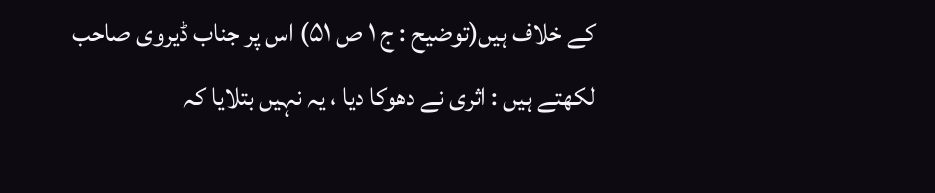کے خلاف ہیں(توضیح : ج ۱ ص ۵۱) اس پر جناب ڈیروی صاحب لکھتے ہیں : اثری نے دھوکا دیا ، یہ نہیں بتلایا کہ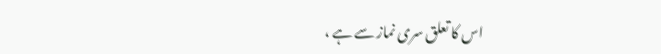اس کا تعلق سری نماز سے ہے ،